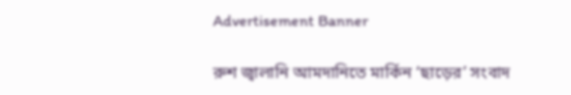Advertisement Banner

রুশ জ্বালানি আমদানিতে মার্কিন ‘ছাড়ের’ সংবাদ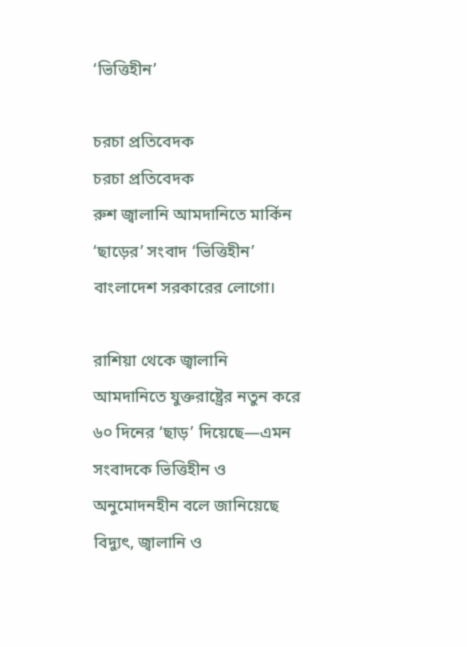‘ভিত্তিহীন’

চরচা প্রতিবেদক
চরচা প্রতিবেদক
রুশ জ্বালানি আমদানিতে মার্কিন ‘ছাড়ের’ সংবাদ ‘ভিত্তিহীন’
বাংলাদেশ সরকারের লোগো।

রাশিয়া থেকে জ্বালানি আমদানিতে যুক্তরাষ্ট্রের নতুন করে ৬০ দিনের ‘ছাড়’ দিয়েছে—এমন সংবাদকে ভিত্তিহীন ও অনুমোদনহীন বলে জানিয়েছে বিদ্যুৎ, জ্বালানি ও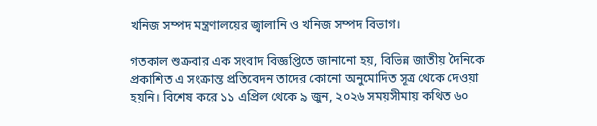খনিজ সম্পদ মন্ত্রণালয়ের জ্বালানি ও খনিজ সম্পদ বিভাগ।

গতকাল শুক্রবার এক সংবাদ বিজ্ঞপ্তিতে জানানো হয়, বিভিন্ন জাতীয় দৈনিকে প্রকাশিত এ সংক্রান্ত প্রতিবেদন তাদের কোনো অনুমোদিত সূত্র থেকে দেওয়া হয়নি। বিশেষ করে ১১ এপ্রিল থেকে ৯ জুন, ২০২৬ সময়সীমায় কথিত ৬০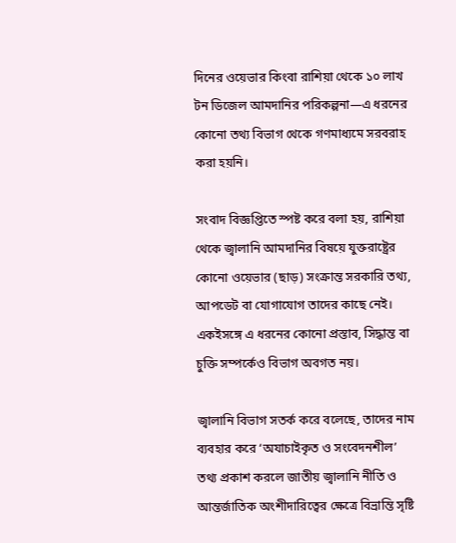দিনের ওয়েভার কিংবা রাশিয়া থেকে ১০ লাখ টন ডিজেল আমদানির পরিকল্পনা—এ ধরনের কোনো তথ্য বিভাগ থেকে গণমাধ্যমে সরবরাহ করা হয়নি।

সংবাদ বিজ্ঞপ্তিতে স্পষ্ট করে বলা হয়, রাশিয়া থেকে জ্বালানি আমদানির বিষয়ে যুক্তরাষ্ট্রের কোনো ওয়েভার (ছাড়) সংক্রান্ত সরকারি তথ্য, আপডেট বা যোগাযোগ তাদের কাছে নেই। একইসঙ্গে এ ধরনের কোনো প্রস্তাব, সিদ্ধান্ত বা চুক্তি সম্পর্কেও বিভাগ অবগত নয়।

জ্বালানি বিভাগ সতর্ক করে বলেছে, তাদের নাম ব্যবহার করে ‘অযাচাইকৃত ও সংবেদনশীল’ তথ্য প্রকাশ করলে জাতীয় জ্বালানি নীতি ও আন্তর্জাতিক অংশীদারিত্বের ক্ষেত্রে বিভ্রান্তি সৃষ্টি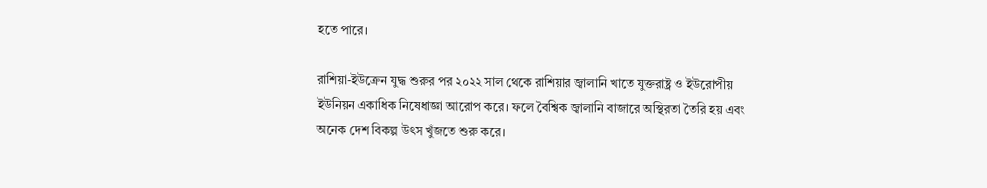হতে পারে।

রাশিয়া-ইউক্রেন যুদ্ধ শুরুর পর ২০২২ সাল থেকে রাশিয়ার জ্বালানি খাতে যুক্তরাষ্ট্র ও ইউরোপীয় ইউনিয়ন একাধিক নিষেধাজ্ঞা আরোপ করে। ফলে বৈশ্বিক জ্বালানি বাজারে অস্থিরতা তৈরি হয় এবং অনেক দেশ বিকল্প উৎস খুঁজতে শুরু করে।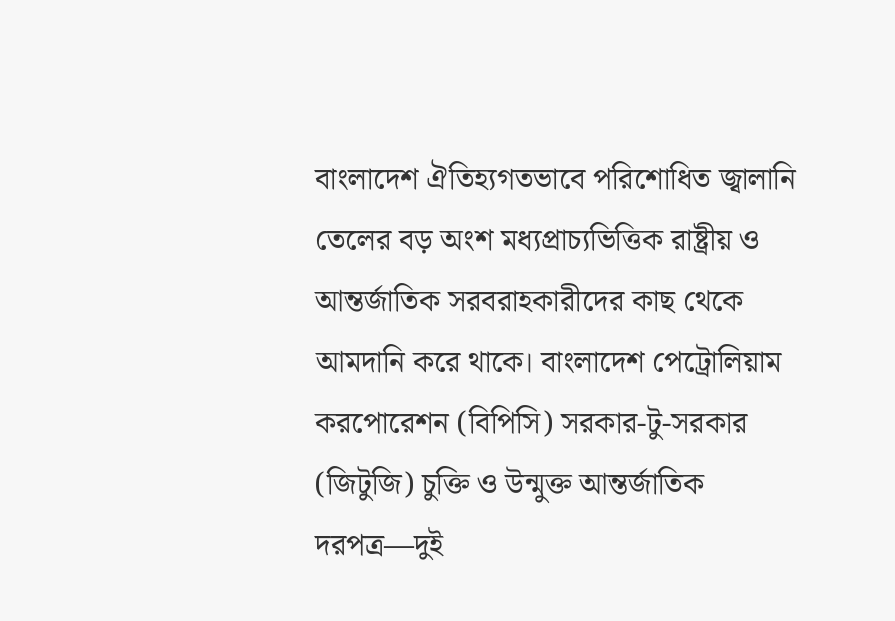বাংলাদেশ ঐতিহ্যগতভাবে পরিশোধিত জ্বালানি তেলের বড় অংশ মধ্যপ্রাচ্যভিত্তিক রাষ্ট্রীয় ও আন্তর্জাতিক সরবরাহকারীদের কাছ থেকে আমদানি করে থাকে। বাংলাদেশ পেট্রোলিয়াম করপোরেশন (বিপিসি) সরকার-টু-সরকার (জিটুজি) চুক্তি ও উন্মুক্ত আন্তর্জাতিক দরপত্র—দুই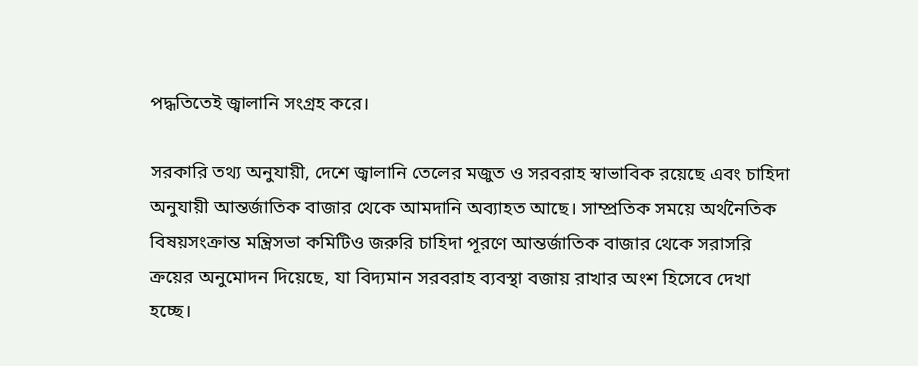পদ্ধতিতেই জ্বালানি সংগ্রহ করে।

সরকারি তথ্য অনুযায়ী, দেশে জ্বালানি তেলের মজুত ও সরবরাহ স্বাভাবিক রয়েছে এবং চাহিদা অনুযায়ী আন্তর্জাতিক বাজার থেকে আমদানি অব্যাহত আছে। সাম্প্রতিক সময়ে অর্থনৈতিক বিষয়সংক্রান্ত মন্ত্রিসভা কমিটিও জরুরি চাহিদা পূরণে আন্তর্জাতিক বাজার থেকে সরাসরি ক্রয়ের অনুমোদন দিয়েছে, যা বিদ্যমান সরবরাহ ব্যবস্থা বজায় রাখার অংশ হিসেবে দেখা হচ্ছে।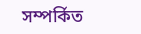সম্পর্কিত